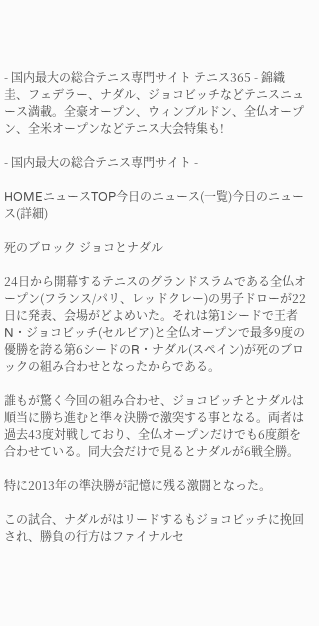- 国内最大の総合テニス専門サイト テニス365 - 錦織圭、フェデラー、ナダル、ジョコビッチなどテニスニュース満載。全豪オープン、ウィンブルドン、全仏オープン、全米オープンなどテニス大会特集も!

- 国内最大の総合テニス専門サイト -

HOMEニュースTOP今日のニュース(一覧)今日のニュース(詳細)

死のブロック ジョコとナダル

24日から開幕するテニスのグランドスラムである全仏オープン(フランス/パリ、レッドクレー)の男子ドローが22日に発表、会場がどよめいた。それは第1シードで王者N・ジョコビッチ(セルビア)と全仏オープンで最多9度の優勝を誇る第6シードのR・ナダル(スペイン)が死のブロックの組み合わせとなったからである。

誰もが驚く今回の組み合わせ、ジョコビッチとナダルは順当に勝ち進むと準々決勝で激突する事となる。両者は過去43度対戦しており、全仏オープンだけでも6度顔を合わせている。同大会だけで見るとナダルが6戦全勝。

特に2013年の準決勝が記憶に残る激闘となった。

この試合、ナダルがはリードするもジョコビッチに挽回され、勝負の行方はファイナルセ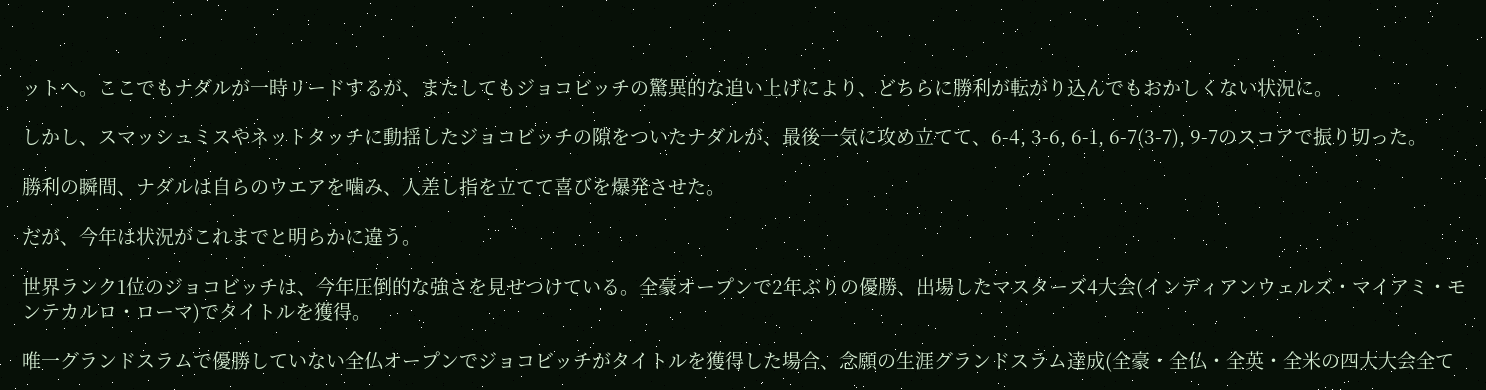ットへ。ここでもナダルが一時リードするが、またしてもジョコビッチの驚異的な追い上げにより、どちらに勝利が転がり込んでもおかしくない状況に。

しかし、スマッシュミスやネットタッチに動揺したジョコビッチの隙をついたナダルが、最後一気に攻め立てて、6-4, 3-6, 6-1, 6-7(3-7), 9-7のスコアで振り切った。

勝利の瞬間、ナダルは自らのウエアを噛み、人差し指を立てて喜びを爆発させた。

だが、今年は状況がこれまでと明らかに違う。

世界ランク1位のジョコビッチは、今年圧倒的な強さを見せつけている。全豪オープンで2年ぶりの優勝、出場したマスターズ4大会(インディアンウェルズ・マイアミ・モンテカルロ・ローマ)でタイトルを獲得。

唯一グランドスラムで優勝していない全仏オープンでジョコビッチがタイトルを獲得した場合、念願の生涯グランドスラム達成(全豪・全仏・全英・全米の四大大会全て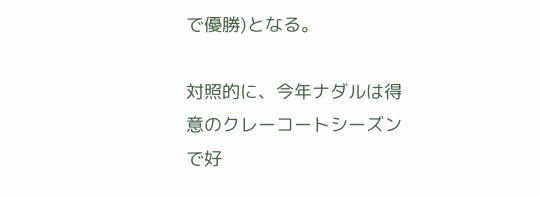で優勝)となる。

対照的に、今年ナダルは得意のクレーコートシーズンで好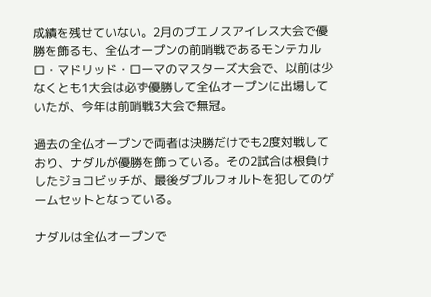成績を残せていない。2月のブエノスアイレス大会で優勝を飾るも、全仏オープンの前哨戦であるモンテカルロ・マドリッド・ローマのマスターズ大会で、以前は少なくとも1大会は必ず優勝して全仏オープンに出場していたが、今年は前哨戦3大会で無冠。

過去の全仏オープンで両者は決勝だけでも2度対戦しており、ナダルが優勝を飾っている。その2試合は根負けしたジョコビッチが、最後ダブルフォルトを犯してのゲームセットとなっている。

ナダルは全仏オープンで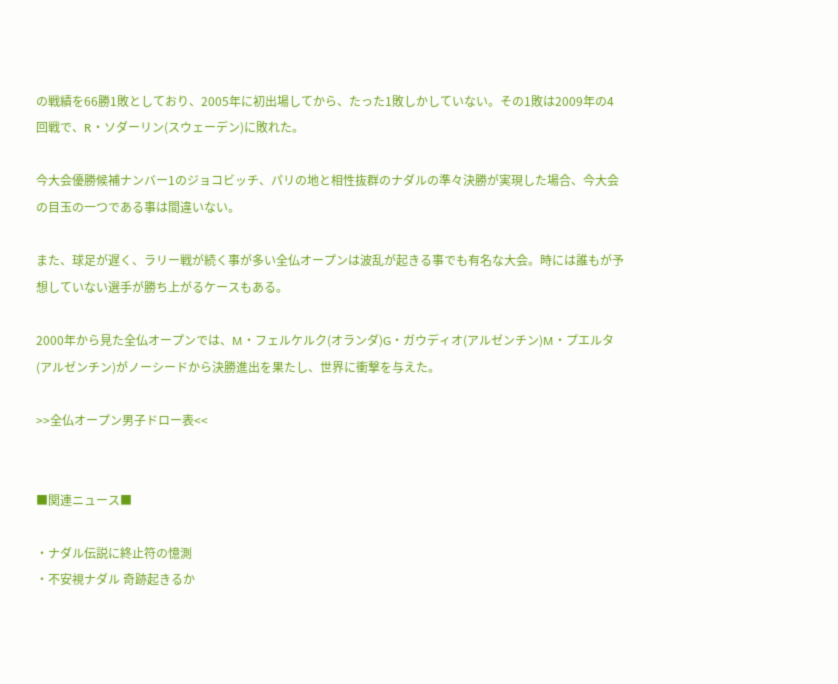の戦績を66勝1敗としており、2005年に初出場してから、たった1敗しかしていない。その1敗は2009年の4回戦で、R・ソダーリン(スウェーデン)に敗れた。

今大会優勝候補ナンバー1のジョコビッチ、パリの地と相性抜群のナダルの準々決勝が実現した場合、今大会の目玉の一つである事は間違いない。

また、球足が遅く、ラリー戦が続く事が多い全仏オープンは波乱が起きる事でも有名な大会。時には誰もが予想していない選手が勝ち上がるケースもある。

2000年から見た全仏オープンでは、M・フェルケルク(オランダ)G・ガウディオ(アルゼンチン)M・プエルタ(アルゼンチン)がノーシードから決勝進出を果たし、世界に衝撃を与えた。

>>全仏オープン男子ドロー表<<


■関連ニュース■

・ナダル伝説に終止符の憶測
・不安視ナダル 奇跡起きるか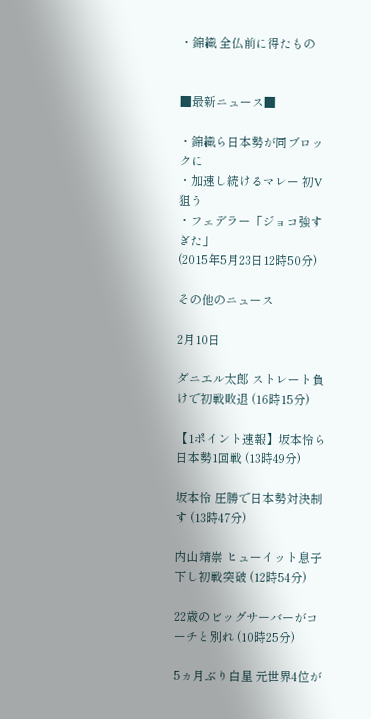・錦織 全仏前に得たもの


■最新ニュース■

・錦織ら日本勢が同ブロックに
・加速し続けるマレー 初V狙う
・フェデラー「ジョコ強すぎた」
(2015年5月23日12時50分)

その他のニュース

2月10日

ダニエル太郎 ストレート負けで初戦敗退 (16時15分)

【1ポイント速報】坂本怜ら 日本勢1回戦 (13時49分)

坂本怜 圧勝で日本勢対決制す (13時47分)

内山靖崇 ヒューイット息子下し初戦突破 (12時54分)

22歳のビッグサーバーがコーチと別れ (10時25分)

5ヵ月ぶり白星 元世界4位が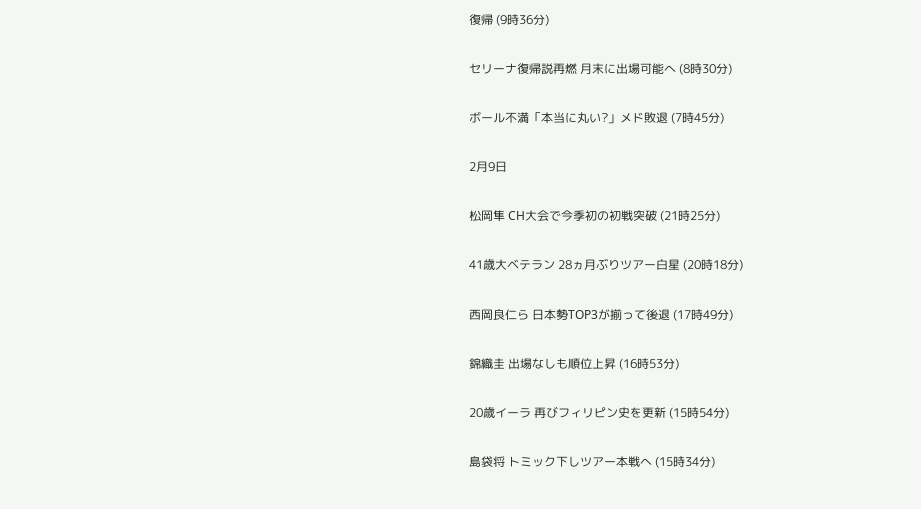復帰 (9時36分)

セリーナ復帰説再燃 月末に出場可能へ (8時30分)

ボール不満「本当に丸い?」メド敗退 (7時45分)

2月9日

松岡隼 CH大会で今季初の初戦突破 (21時25分)

41歳大ベテラン 28ヵ月ぶりツアー白星 (20時18分)

西岡良仁ら 日本勢TOP3が揃って後退 (17時49分)

錦織圭 出場なしも順位上昇 (16時53分)

20歳イーラ 再びフィリピン史を更新 (15時54分)

島袋将 トミック下しツアー本戦へ (15時34分)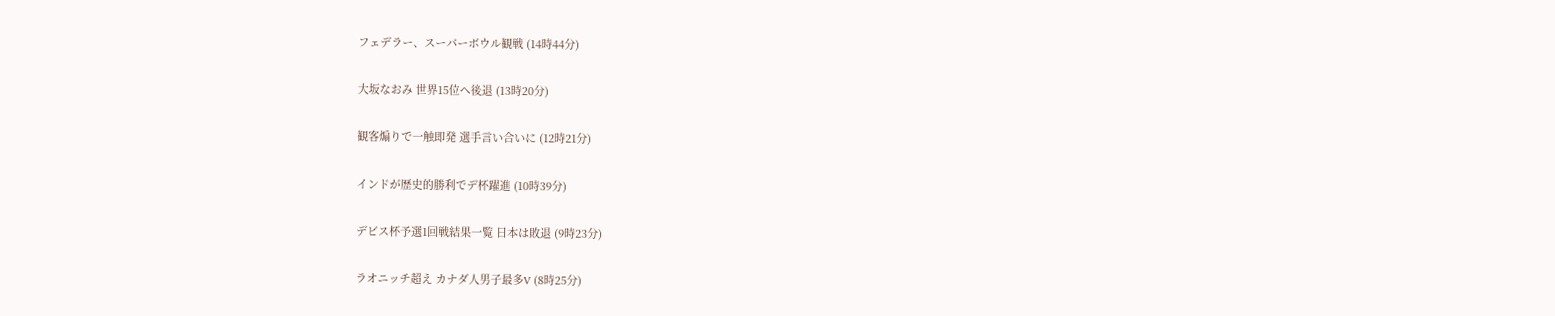フェデラー、スーパーボウル観戦 (14時44分)

大坂なおみ 世界15位へ後退 (13時20分)

観客煽りで一触即発 選手言い合いに (12時21分)

インドが歴史的勝利でデ杯躍進 (10時39分)

デビス杯予選1回戦結果一覧 日本は敗退 (9時23分)

ラオニッチ超え カナダ人男子最多V (8時25分)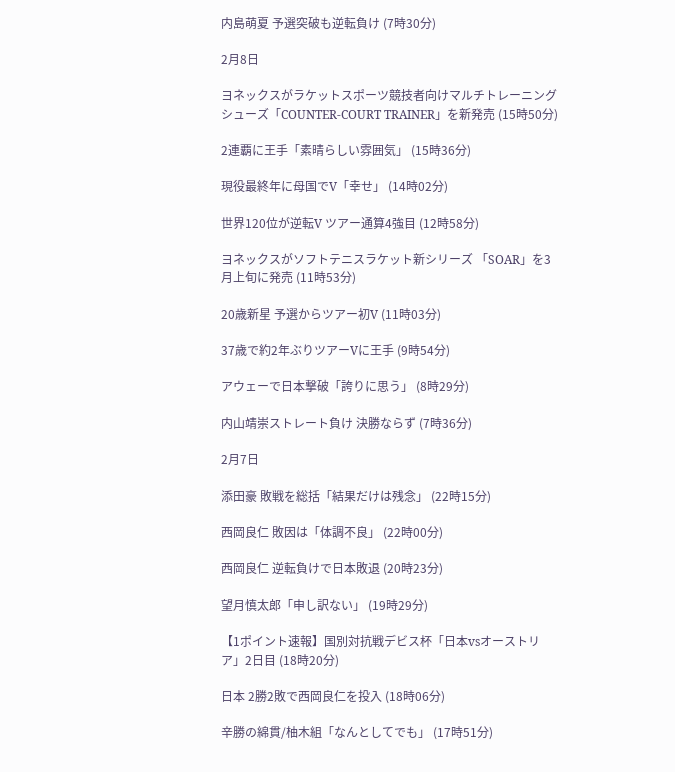内島萌夏 予選突破も逆転負け (7時30分)

2月8日

ヨネックスがラケットスポーツ競技者向けマルチトレーニングシューズ「COUNTER‑COURT TRAINER」を新発売 (15時50分)

2連覇に王手「素晴らしい雰囲気」 (15時36分)

現役最終年に母国でV「幸せ」 (14時02分)

世界120位が逆転V ツアー通算4強目 (12時58分)

ヨネックスがソフトテニスラケット新シリーズ 「SOAR」を3 月上旬に発売 (11時53分)

20歳新星 予選からツアー初V (11時03分)

37歳で約2年ぶりツアーVに王手 (9時54分)

アウェーで日本撃破「誇りに思う」 (8時29分)

内山靖崇ストレート負け 決勝ならず (7時36分)

2月7日

添田豪 敗戦を総括「結果だけは残念」 (22時15分)

西岡良仁 敗因は「体調不良」 (22時00分)

西岡良仁 逆転負けで日本敗退 (20時23分)

望月慎太郎「申し訳ない」 (19時29分)

【1ポイント速報】国別対抗戦デビス杯「日本vsオーストリア」2日目 (18時20分)

日本 2勝2敗で西岡良仁を投入 (18時06分)

辛勝の綿貫/柚木組「なんとしてでも」 (17時51分)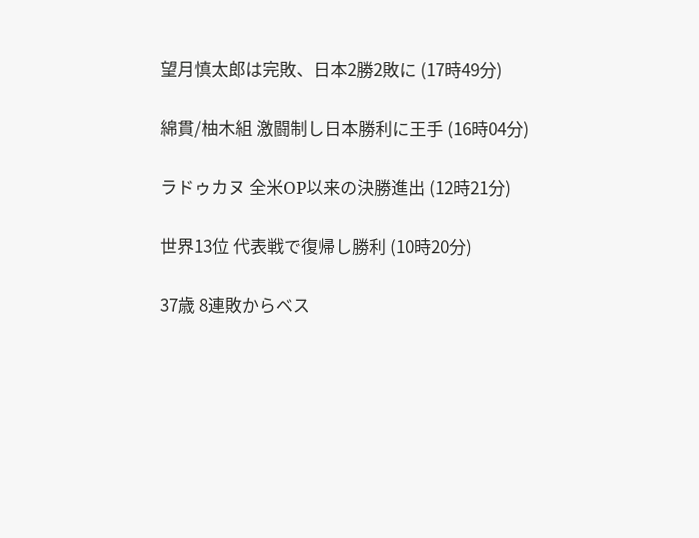望月慎太郎は完敗、日本2勝2敗に (17時49分)

綿貫/柚木組 激闘制し日本勝利に王手 (16時04分)

ラドゥカヌ 全米OP以来の決勝進出 (12時21分)

世界13位 代表戦で復帰し勝利 (10時20分)

37歳 8連敗からベス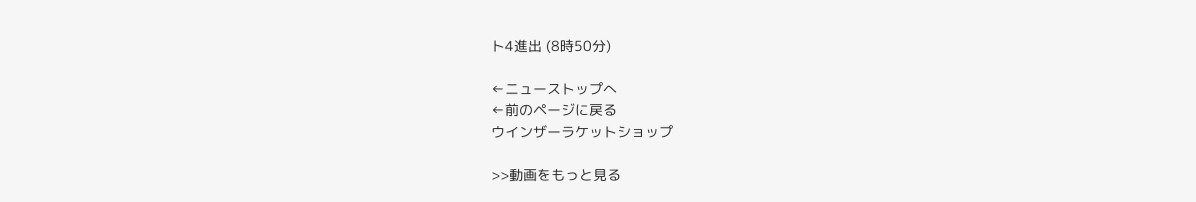ト4進出 (8時50分)

←ニューストップへ
←前のページに戻る
ウインザーラケットショップ

>>動画をもっと見る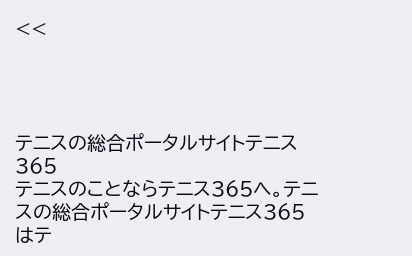<<




テニスの総合ポータルサイトテニス365
テニスのことならテニス365へ。テニスの総合ポータルサイトテニス365はテ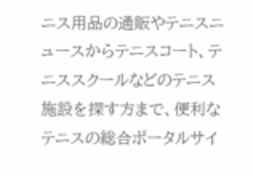ニス用品の通販やテニスニュースからテニスコート、テニススクールなどのテニス施設を探す方まで、便利なテニスの総合ポータルサイ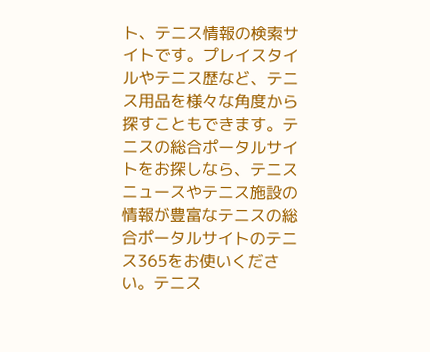ト、テニス情報の検索サイトです。プレイスタイルやテニス歴など、テニス用品を様々な角度から探すこともできます。テニスの総合ポータルサイトをお探しなら、テニスニュースやテニス施設の情報が豊富なテニスの総合ポータルサイトのテニス365をお使いください。テニス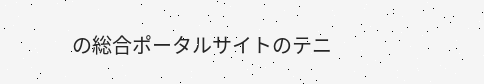の総合ポータルサイトのテニ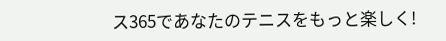ス365であなたのテニスをもっと楽しく!